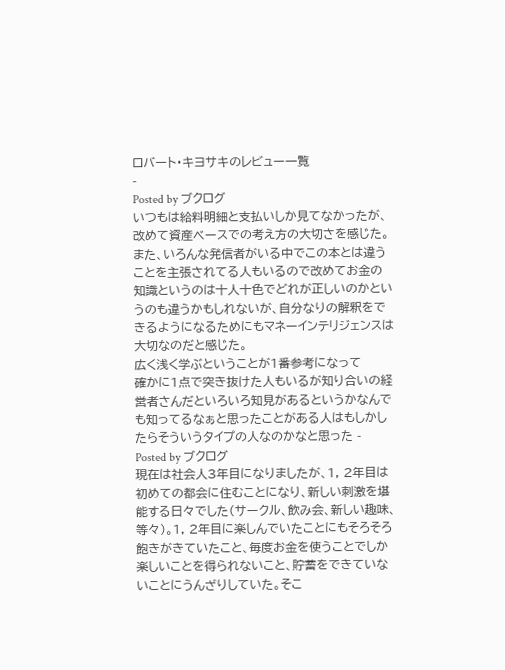ロバート・キヨサキのレビュー一覧
-
Posted by ブクログ
いつもは給料明細と支払いしか見てなかったが、
改めて資産ベースでの考え方の大切さを感じた。
また、いろんな発信者がいる中でこの本とは違うことを主張されてる人もいるので改めてお金の知識というのは十人十色でどれが正しいのかというのも違うかもしれないが、自分なりの解釈をできるようになるためにもマネーインテリジェンスは大切なのだと感じた。
広く浅く学ぶということが1番参考になって
確かに1点で突き抜けた人もいるが知り合いの経営者さんだといろいろ知見があるというかなんでも知ってるなぁと思ったことがある人はもしかしたらそういうタイプの人なのかなと思った -
Posted by ブクログ
現在は社会人3年目になりましたが、1, 2年目は初めての都会に住むことになり、新しい刺激を堪能する日々でした(サークル、飲み会、新しい趣味、等々)。1, 2年目に楽しんでいたことにもそろそろ飽きがきていたこと、毎度お金を使うことでしか楽しいことを得られないこと、貯蓄をできていないことにうんざりしていた。そこ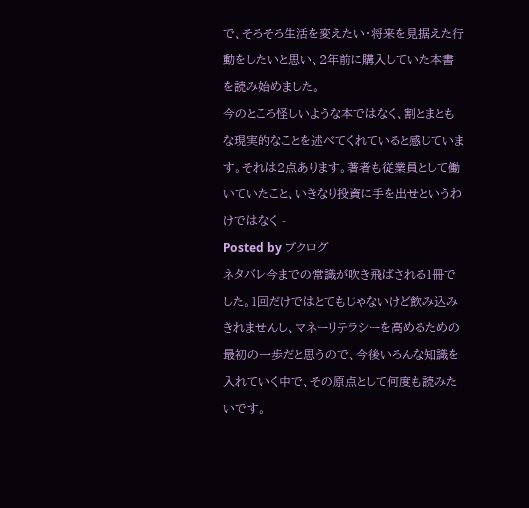で、そろそろ生活を変えたい・将来を見据えた行動をしたいと思い、2年前に購入していた本書を読み始めました。
今のところ怪しいような本ではなく、割とまともな現実的なことを述べてくれていると感じています。それは2点あります。著者も従業員として働いていたこと、いきなり投資に手を出せというわけではなく -
Posted by ブクログ
ネタバレ今までの常識が吹き飛ばされる1冊でした。1回だけではとてもじゃないけど飲み込みきれませんし、マネーリテラシーを高めるための最初の一歩だと思うので、今後いろんな知識を入れていく中で、その原点として何度も読みたいです。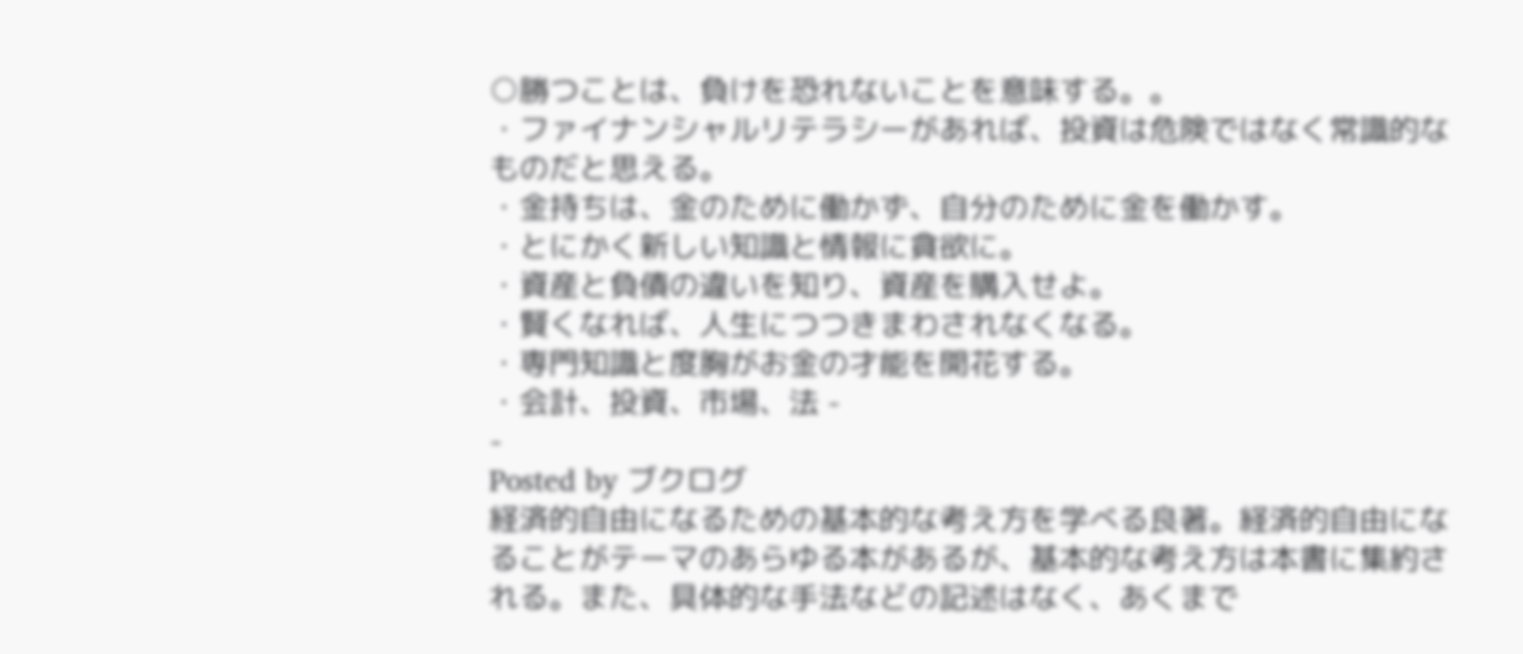○勝つことは、負けを恐れないことを意味する。。
・ファイナンシャルリテラシーがあれば、投資は危険ではなく常識的なものだと思える。
・金持ちは、金のために働かず、自分のために金を働かす。
・とにかく新しい知識と情報に貪欲に。
・資産と負債の違いを知り、資産を購入せよ。
・賢くなれば、人生につつきまわされなくなる。
・専門知識と度胸がお金の才能を開花する。
・会計、投資、市場、法 -
-
Posted by ブクログ
経済的自由になるための基本的な考え方を学べる良著。経済的自由になることがテーマのあらゆる本があるが、基本的な考え方は本書に集約される。また、具体的な手法などの記述はなく、あくまで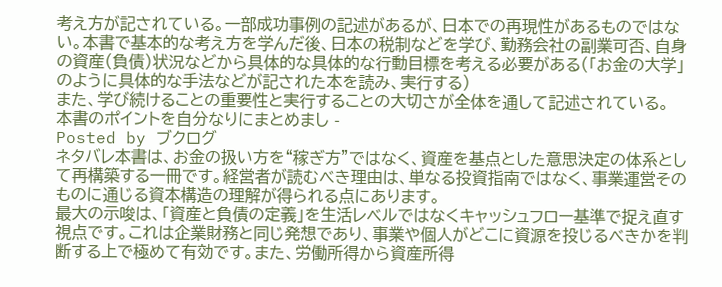考え方が記されている。一部成功事例の記述があるが、日本での再現性があるものではない。本書で基本的な考え方を学んだ後、日本の税制などを学び、勤務会社の副業可否、自身の資産(負債)状況などから具体的な具体的な行動目標を考える必要がある(「お金の大学」のように具体的な手法などが記された本を読み、実行する)
また、学び続けることの重要性と実行することの大切さが全体を通して記述されている。
本書のポイントを自分なりにまとめまし -
Posted by ブクログ
ネタバレ本書は、お金の扱い方を“稼ぎ方”ではなく、資産を基点とした意思決定の体系として再構築する一冊です。経営者が読むべき理由は、単なる投資指南ではなく、事業運営そのものに通じる資本構造の理解が得られる点にあります。
最大の示唆は、「資産と負債の定義」を生活レベルではなくキャッシュフロー基準で捉え直す視点です。これは企業財務と同じ発想であり、事業や個人がどこに資源を投じるべきかを判断する上で極めて有効です。また、労働所得から資産所得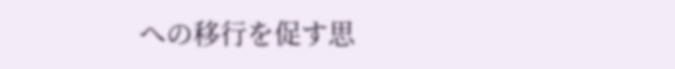への移行を促す思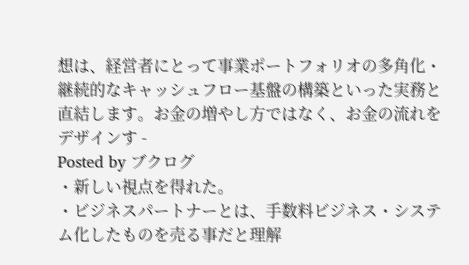想は、経営者にとって事業ポートフォリオの多角化・継続的なキャッシュフロー基盤の構築といった実務と直結します。お金の増やし方ではなく、お金の流れをデザインす -
Posted by ブクログ
・新しい視点を得れた。
・ビジネスパートナーとは、手数料ビジネス・システム化したものを売る事だと理解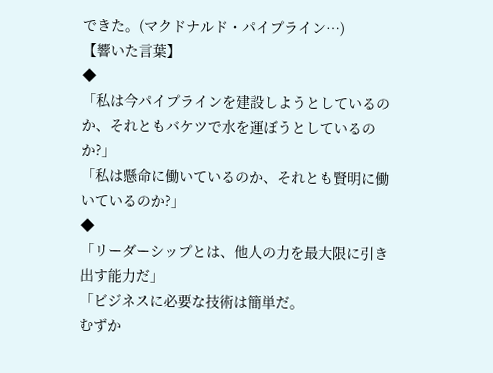できた。(マクドナルド・パイプライン…)
【響いた言葉】
◆
「私は今パイプラインを建設しようとしているのか、それともバケツで水を運ぼうとしているのか?」
「私は懸命に働いているのか、それとも賢明に働いているのか?」
◆
「リーダーシップとは、他人の力を最大限に引き出す能力だ」
「ビジネスに必要な技術は簡単だ。
むずか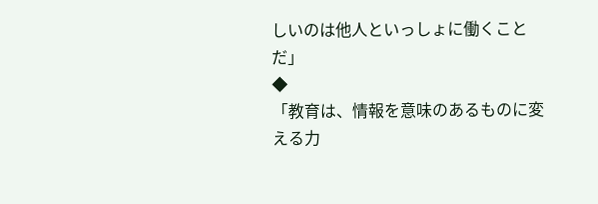しいのは他人といっしょに働くことだ」
◆
「教育は、情報を意味のあるものに変える力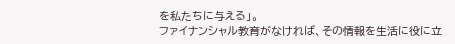を私たちに与える」。
ファイナンシャル教育がなければ、その情報を生活に役に立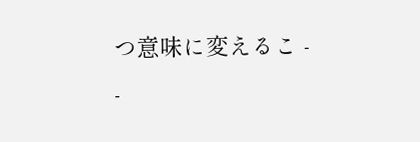つ意味に変えるこ -
-